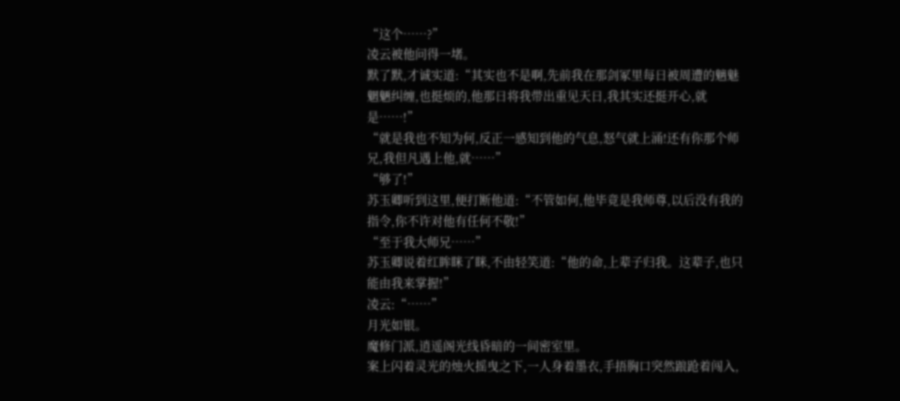“这个……?”
凌云被他问得一堵。
默了默,才诚实道:“其实也不是啊,先前我在那剑冢里每日被周遭的魑魅魍魉纠缠,也挺烦的,他那日将我带出重见天日,我其实还挺开心,就是……!”
“就是我也不知为何,反正一感知到他的气息,怒气就上涌!还有你那个师兄,我但凡遇上他,就……”
“够了!”
苏玉卿听到这里,便打断他道:“不管如何,他毕竟是我师尊,以后没有我的指令,你不许对他有任何不敬!”
“至于我大师兄……”
苏玉卿说着红眸眯了眯,不由轻笑道:“他的命,上辈子归我。这辈子,也只能由我来掌握!”
凌云:“……”
月光如银。
魔修门派,逍遥阁光线昏暗的一间密室里。
案上闪着灵光的烛火摇曳之下,一人身着墨衣,手捂胸口突然踉跄着闯入,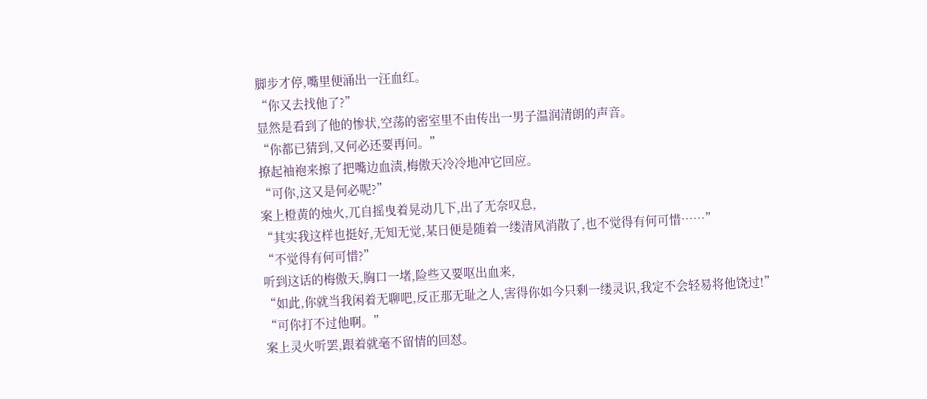脚步才停,嘴里便涌出一汪血红。
“你又去找他了?”
显然是看到了他的惨状,空荡的密室里不由传出一男子温润清朗的声音。
“你都已猜到,又何必还要再问。”
撩起袖袍来擦了把嘴边血渍,梅傲天冷冷地冲它回应。
“可你,这又是何必呢?”
案上橙黄的烛火,兀自摇曳着晃动几下,出了无奈叹息,
“其实我这样也挺好,无知无觉,某日便是随着一缕清风消散了,也不觉得有何可惜……”
“不觉得有何可惜?”
听到这话的梅傲天,胸口一堵,险些又要呕出血来,
“如此,你就当我闲着无聊吧,反正那无耻之人,害得你如今只剩一缕灵识,我定不会轻易将他饶过!”
“可你打不过他啊。”
案上灵火听罢,跟着就毫不留情的回怼。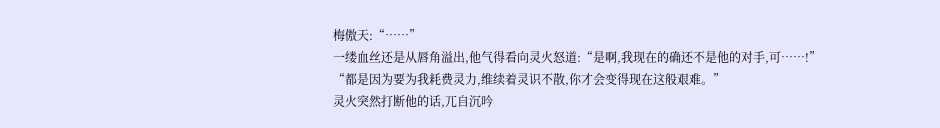梅傲天:“……”
一缕血丝还是从唇角溢出,他气得看向灵火怒道:“是啊,我现在的确还不是他的对手,可……!”
“都是因为要为我耗费灵力,维续着灵识不散,你才会变得现在这般艰难。”
灵火突然打断他的话,兀自沉吟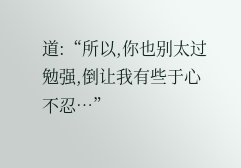道:“所以,你也别太过勉强,倒让我有些于心不忍…”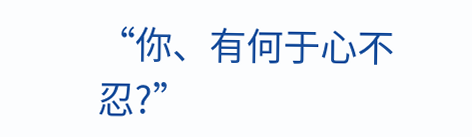“你、有何于心不忍?”